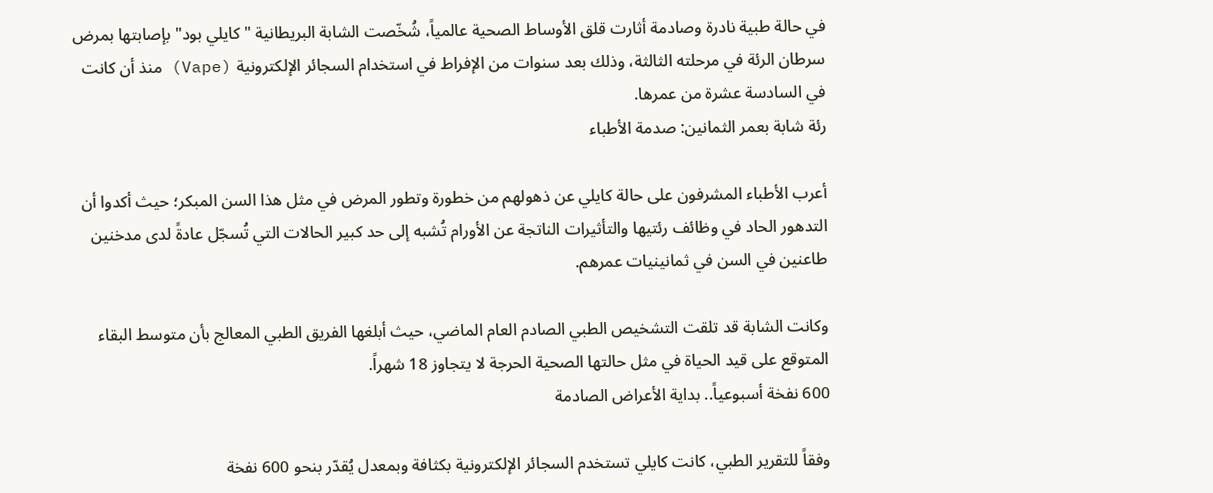في حالة طبية نادرة وصادمة أثارت قلق الأوساط الصحية عالمياً، شُخّصت الشابة البريطانية "كايلي بود" بإصابتها بمرض سرطان الرئة في مرحلته الثالثة، وذلك بعد سنوات من الإفراط في استخدام السجائر الإلكترونية (Vape) منذ أن كانت في السادسة عشرة من عمرها.
رئة شابة بعمر الثمانين: صدمة الأطباء

أعرب الأطباء المشرفون على حالة كايلي عن ذهولهم من خطورة وتطور المرض في مثل هذا السن المبكر؛ حيث أكدوا أن التدهور الحاد في وظائف رئتيها والتأثيرات الناتجة عن الأورام تُشبه إلى حد كبير الحالات التي تُسجّل عادةً لدى مدخنين طاعنين في السن في ثمانينيات عمرهم.

وكانت الشابة قد تلقت التشخيص الطبي الصادم العام الماضي، حيث أبلغها الفريق الطبي المعالج بأن متوسط البقاء المتوقع على قيد الحياة في مثل حالتها الصحية الحرجة لا يتجاوز 18 شهراً.
600 نفخة أسبوعياً.. بداية الأعراض الصادمة

وفقاً للتقرير الطبي، كانت كايلي تستخدم السجائر الإلكترونية بكثافة وبمعدل يُقدّر بنحو 600 نفخة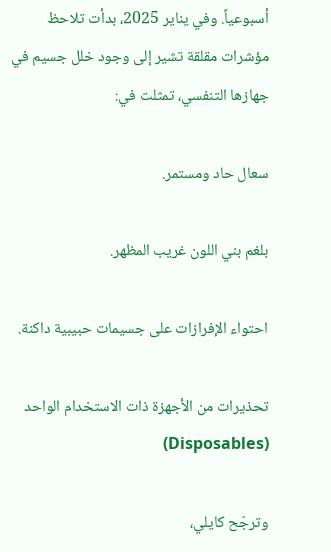أسبوعياً. وفي يناير 2025، بدأت تلاحظ مؤشرات مقلقة تشير إلى وجود خلل جسيم في جهازها التنفسي، تمثلت في:

سعال حاد ومستمر.

بلغم بني اللون غريب المظهر.

احتواء الإفرازات على جسيمات حبيبية داكنة.

تحذيرات من الأجهزة ذات الاستخدام الواحد (Disposables)

وترجّح كايلي،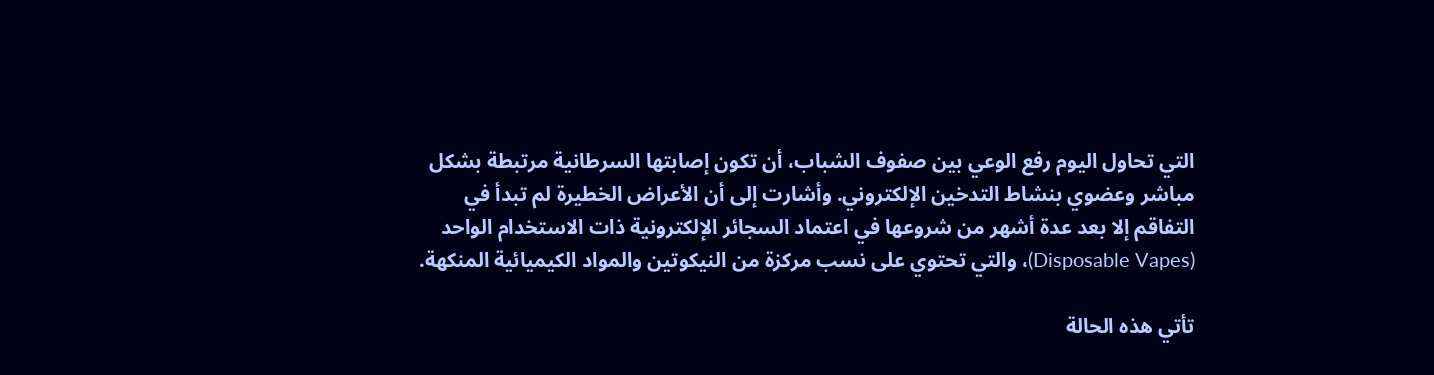التي تحاول اليوم رفع الوعي بين صفوف الشباب، أن تكون إصابتها السرطانية مرتبطة بشكل مباشر وعضوي بنشاط التدخين الإلكتروني. وأشارت إلى أن الأعراض الخطيرة لم تبدأ في التفاقم إلا بعد عدة أشهر من شروعها في اعتماد السجائر الإلكترونية ذات الاستخدام الواحد (Disposable Vapes)، والتي تحتوي على نسب مركزة من النيكوتين والمواد الكيميائية المنكهة.

تأتي هذه الحالة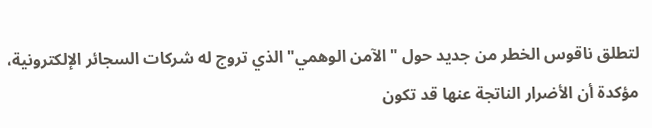لتطلق ناقوس الخطر من جديد حول "الآمن الوهمي" الذي تروج له شركات السجائر الإلكترونية، مؤكدة أن الأضرار الناتجة عنها قد تكون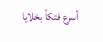أسرع فتكاً بخلايا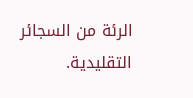الرئة من السجائر التقليدية.